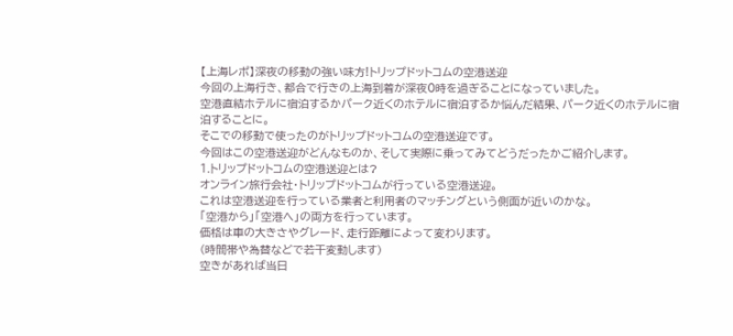【上海レポ】深夜の移動の強い味方!トリップドットコムの空港送迎
今回の上海行き、都合で行きの上海到着が深夜0時を過ぎることになっていました。
空港直結ホテルに宿泊するかパーク近くのホテルに宿泊するか悩んだ結果、パーク近くのホテルに宿泊することに。
そこでの移動で使ったのがトリップドットコムの空港送迎です。
今回はこの空港送迎がどんなものか、そして実際に乗ってみてどうだったかご紹介します。
1.トリップドットコムの空港送迎とは?
オンライン旅行会社・トリップドットコムが行っている空港送迎。
これは空港送迎を行っている業者と利用者のマッチングという側面が近いのかな。
「空港から」「空港へ」の両方を行っています。
価格は車の大きさやグレード、走行距離によって変わります。
(時間帯や為替などで若干変動します)
空きがあれば当日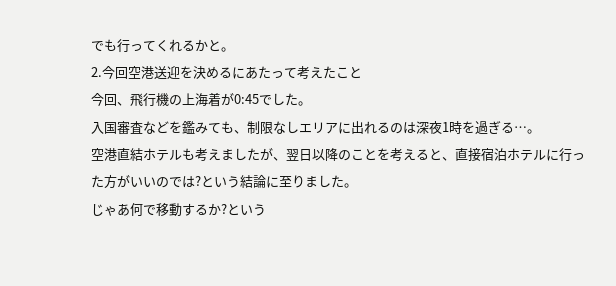でも行ってくれるかと。
2.今回空港送迎を決めるにあたって考えたこと
今回、飛行機の上海着が0:45でした。
入国審査などを鑑みても、制限なしエリアに出れるのは深夜1時を過ぎる…。
空港直結ホテルも考えましたが、翌日以降のことを考えると、直接宿泊ホテルに行った方がいいのでは?という結論に至りました。
じゃあ何で移動するか?という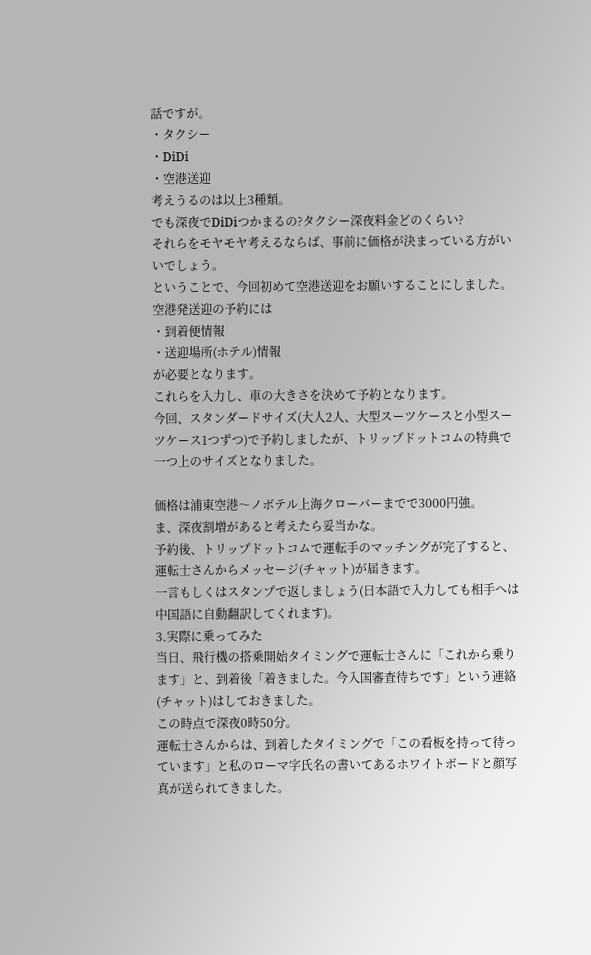話ですが。
・タクシー
・DiDi
・空港送迎
考えうるのは以上3種類。
でも深夜でDiDiつかまるの?タクシー深夜料金どのくらい?
それらをモヤモヤ考えるならば、事前に価格が決まっている方がいいでしょう。
ということで、今回初めて空港送迎をお願いすることにしました。
空港発送迎の予約には
・到着便情報
・送迎場所(ホテル)情報
が必要となります。
これらを入力し、車の大きさを決めて予約となります。
今回、スタンダードサイズ(大人2人、大型スーツケースと小型スーツケース1つずつ)で予約しましたが、トリップドットコムの特典で一つ上のサイズとなりました。

価格は浦東空港〜ノボテル上海クローバーまでで3000円強。
ま、深夜割増があると考えたら妥当かな。
予約後、トリップドットコムで運転手のマッチングが完了すると、運転士さんからメッセージ(チャット)が届きます。
一言もしくはスタンプで返しましょう(日本語で入力しても相手へは中国語に自動翻訳してくれます)。
3.実際に乗ってみた
当日、飛行機の搭乗開始タイミングで運転士さんに「これから乗ります」と、到着後「着きました。今入国審査待ちです」という連絡(チャット)はしておきました。
この時点で深夜0時50分。
運転士さんからは、到着したタイミングで「この看板を持って待っています」と私のローマ字氏名の書いてあるホワイトボードと顔写真が送られてきました。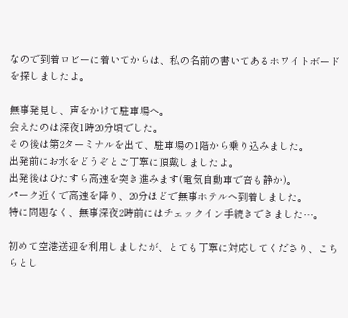なので到着ロビーに着いてからは、私の名前の書いてあるホワイトボードを探しましたよ。

無事発見し、声をかけて駐車場へ。
会えたのは深夜1時20分頃でした。
その後は第2ターミナルを出て、駐車場の1階から乗り込みました。
出発前にお水をどうぞとご丁寧に頂戴しましたよ。
出発後はひたすら高速を突き進みます(電気自動車で音も静か)。
パーク近くで高速を降り、20分ほどで無事ホテルへ到着しました。
特に問題なく、無事深夜2時前にはチェックイン手続きできました…。

初めて空港送迎を利用しましたが、とても丁寧に対応してくださり、こちらとし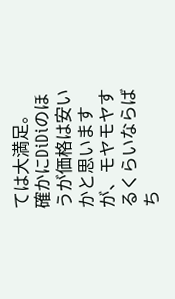ては大満足。
確かにDiDiのほうが価格は安いかと思いますが、モヤモヤするくらいならばち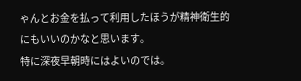ゃんとお金を払って利用したほうが精神衛生的にもいいのかなと思います。
特に深夜早朝時にはよいのでは。